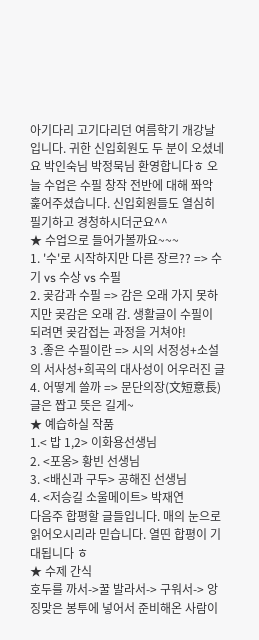아기다리 고기다리던 여름학기 개강날입니다. 귀한 신입회원도 두 분이 오셨네요 박인숙님 박정묵님 환영합니다ㅎ 오늘 수업은 수필 창작 전반에 대해 쫘악 훑어주셨습니다. 신입회원들도 열심히 필기하고 경청하시더군요^^
★ 수업으로 들어가볼까요~~~
1. '수'로 시작하지만 다른 장르?? => 수기 vs 수상 vs 수필
2. 곶감과 수필 => 감은 오래 가지 못하지만 곶감은 오래 감. 생활글이 수필이 되려면 곶감접는 과정을 거쳐야!
3 .좋은 수필이란 => 시의 서정성+소설의 서사성+희곡의 대사성이 어우러진 글
4. 어떻게 쓸까 => 문단의장(文短意長) 글은 짭고 뜻은 길게~
★ 예습하실 작품
1.< 밥 1,2> 이화용선생님
2. <포옹> 황빈 선생님
3. <배신과 구두> 공해진 선생님
4. <저승길 소울메이트> 박재연
다음주 합평할 글들입니다. 매의 눈으로 읽어오시리라 믿습니다. 열띤 합평이 기대됩니다 ㅎ
★ 수제 간식
호두를 까서->꿀 발라서-> 구워서-> 앙징맞은 봉투에 넣어서 준비해온 사람이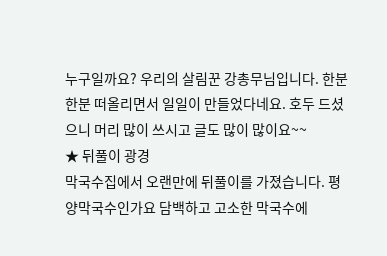누구일까요? 우리의 살림꾼 강총무님입니다. 한분한분 떠올리면서 일일이 만들었다네요. 호두 드셨으니 머리 많이 쓰시고 글도 많이 많이요~~
★ 뒤풀이 광경
막국수집에서 오랜만에 뒤풀이를 가졌습니다. 평양막국수인가요 담백하고 고소한 막국수에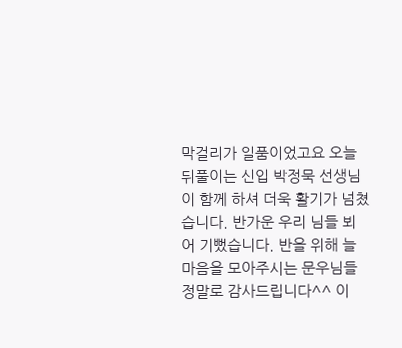막걸리가 일품이었고요 오늘 뒤풀이는 신입 박정묵 선생님이 함께 하셔 더욱 활기가 넘쳤습니다. 반가운 우리 님들 뵈어 기뻤습니다. 반을 위해 늘 마음을 모아주시는 문우님들 정말로 감사드립니다^^ 이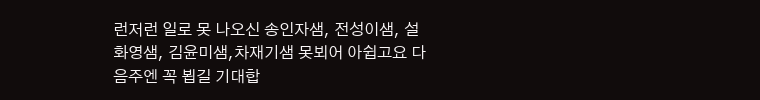런저런 일로 못 나오신 송인자샘, 전성이샘, 설화영샘, 김윤미샘,차재기샘 못뵈어 아쉽고요 다음주엔 꼭 뵙길 기대합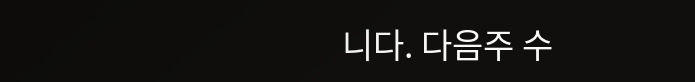니다. 다음주 수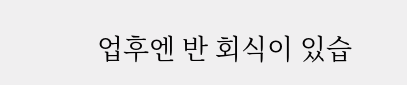업후엔 반 회식이 있습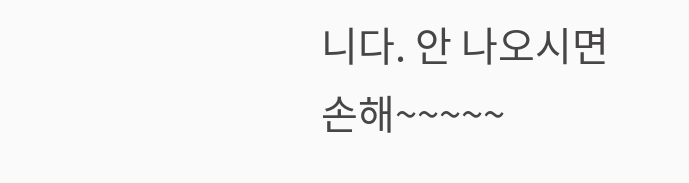니다. 안 나오시면 손해~~~~~